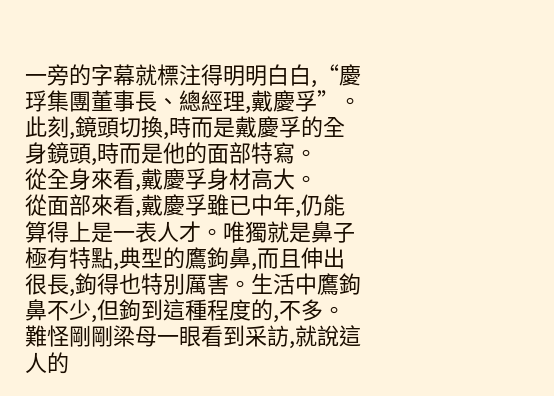一旁的字幕就標注得明明白白,“慶琈集團董事長、總經理,戴慶孚”。
此刻,鏡頭切換,時而是戴慶孚的全身鏡頭,時而是他的面部特寫。
從全身來看,戴慶孚身材高大。
從面部來看,戴慶孚雖已中年,仍能算得上是一表人才。唯獨就是鼻子極有特點,典型的鷹鉤鼻,而且伸出很長,鉤得也特別厲害。生活中鷹鉤鼻不少,但鉤到這種程度的,不多。
難怪剛剛梁母一眼看到采訪,就說這人的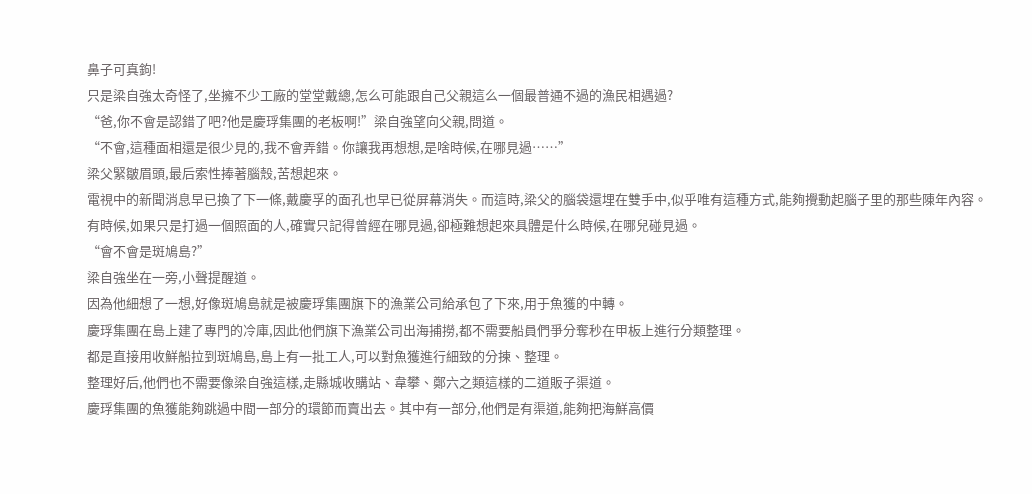鼻子可真鉤!
只是梁自強太奇怪了,坐擁不少工廠的堂堂戴總,怎么可能跟自己父親這么一個最普通不過的漁民相遇過?
“爸,你不會是認錯了吧?他是慶琈集團的老板啊!”梁自強望向父親,問道。
“不會,這種面相還是很少見的,我不會弄錯。你讓我再想想,是啥時候,在哪見過……”
梁父緊皺眉頭,最后索性捧著腦殼,苦想起來。
電視中的新聞消息早已換了下一條,戴慶孚的面孔也早已從屏幕消失。而這時,梁父的腦袋還埋在雙手中,似乎唯有這種方式,能夠攪動起腦子里的那些陳年內容。
有時候,如果只是打過一個照面的人,確實只記得曾經在哪見過,卻極難想起來具體是什么時候,在哪兒碰見過。
“會不會是斑鳩島?”
梁自強坐在一旁,小聲提醒道。
因為他細想了一想,好像斑鳩島就是被慶琈集團旗下的漁業公司給承包了下來,用于魚獲的中轉。
慶琈集團在島上建了專門的冷庫,因此他們旗下漁業公司出海捕撈,都不需要船員們爭分奪秒在甲板上進行分類整理。
都是直接用收鮮船拉到斑鳩島,島上有一批工人,可以對魚獲進行細致的分揀、整理。
整理好后,他們也不需要像梁自強這樣,走縣城收購站、韋攀、鄭六之類這樣的二道販子渠道。
慶琈集團的魚獲能夠跳過中間一部分的環節而賣出去。其中有一部分,他們是有渠道,能夠把海鮮高價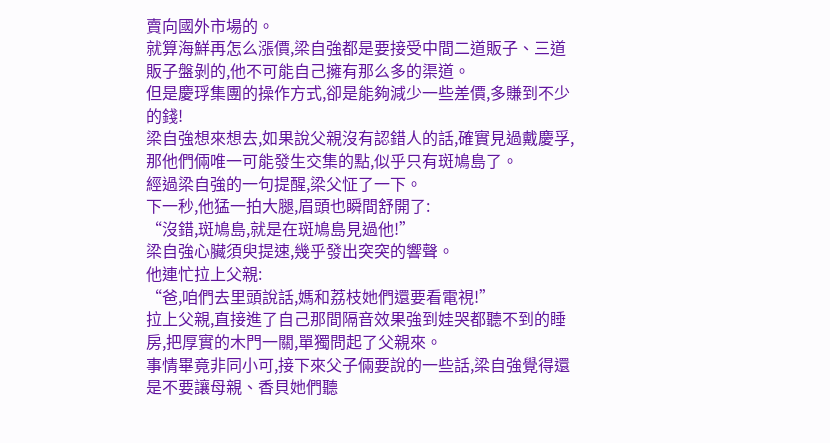賣向國外市場的。
就算海鮮再怎么漲價,梁自強都是要接受中間二道販子、三道販子盤剝的,他不可能自己擁有那么多的渠道。
但是慶琈集團的操作方式,卻是能夠減少一些差價,多賺到不少的錢!
梁自強想來想去,如果說父親沒有認錯人的話,確實見過戴慶孚,那他們倆唯一可能發生交集的點,似乎只有斑鳩島了。
經過梁自強的一句提醒,梁父怔了一下。
下一秒,他猛一拍大腿,眉頭也瞬間舒開了:
“沒錯,斑鳩島,就是在斑鳩島見過他!”
梁自強心臟須臾提速,幾乎發出突突的響聲。
他連忙拉上父親:
“爸,咱們去里頭說話,媽和荔枝她們還要看電視!”
拉上父親,直接進了自己那間隔音效果強到娃哭都聽不到的睡房,把厚實的木門一關,單獨問起了父親來。
事情畢竟非同小可,接下來父子倆要說的一些話,梁自強覺得還是不要讓母親、香貝她們聽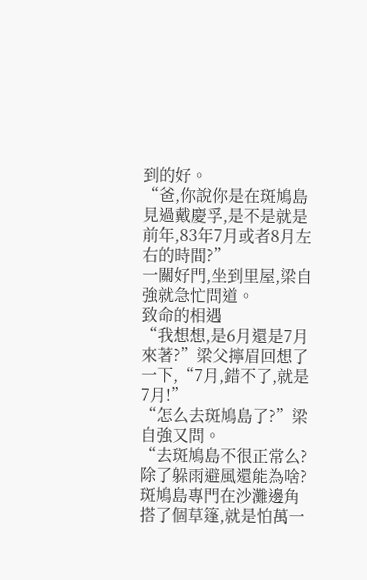到的好。
“爸,你說你是在斑鳩島見過戴慶孚,是不是就是前年,83年7月或者8月左右的時間?”
一關好門,坐到里屋,梁自強就急忙問道。
致命的相遇
“我想想,是6月還是7月來著?”梁父擰眉回想了一下,“7月,錯不了,就是7月!”
“怎么去斑鳩島了?”梁自強又問。
“去斑鳩島不很正常么?除了躲雨避風還能為啥?斑鳩島專門在沙灘邊角搭了個草篷,就是怕萬一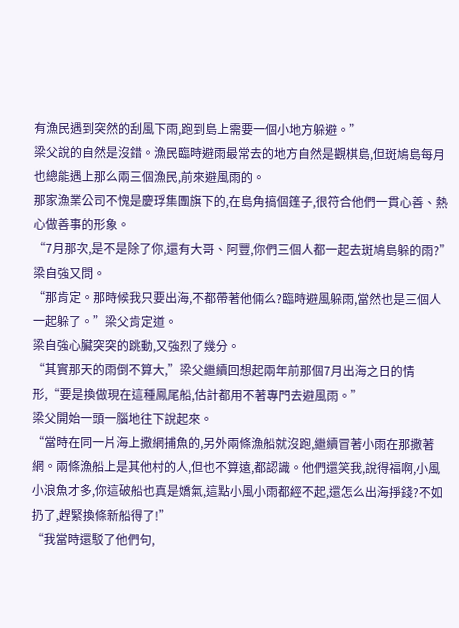有漁民遇到突然的刮風下雨,跑到島上需要一個小地方躲避。”
梁父說的自然是沒錯。漁民臨時避雨最常去的地方自然是觀棋島,但斑鳩島每月也總能遇上那么兩三個漁民,前來避風雨的。
那家漁業公司不愧是慶琈集團旗下的,在島角搞個篷子,很符合他們一貫心善、熱心做善事的形象。
“7月那次,是不是除了你,還有大哥、阿豐,你們三個人都一起去斑鳩島躲的雨?”梁自強又問。
“那肯定。那時候我只要出海,不都帶著他倆么?臨時避風躲雨,當然也是三個人一起躲了。”梁父肯定道。
梁自強心臟突突的跳動,又強烈了幾分。
“其實那天的雨倒不算大,”梁父繼續回想起兩年前那個7月出海之日的情形,“要是換做現在這種鳳尾船,估計都用不著專門去避風雨。”
梁父開始一頭一腦地往下說起來。
“當時在同一片海上撒網捕魚的,另外兩條漁船就沒跑,繼續冒著小雨在那撒著網。兩條漁船上是其他村的人,但也不算遠,都認識。他們還笑我,說得福啊,小風小浪魚才多,你這破船也真是嬌氣,這點小風小雨都經不起,還怎么出海掙錢?不如扔了,趕緊換條新船得了!”
“我當時還駁了他們句,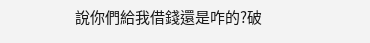說你們給我借錢還是咋的?破